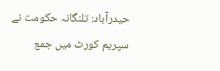حیدرآباد: تلنگانہ حکومت نے سپریم کورٹ میں جمع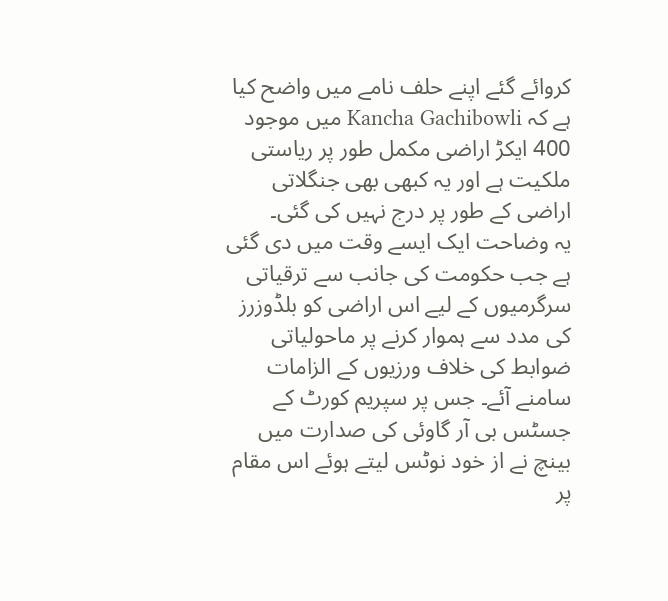کروائے گئے اپنے حلف نامے میں واضح کیا ہے کہ Kancha Gachibowli میں موجود 400 ایکڑ اراضی مکمل طور پر ریاستی ملکیت ہے اور یہ کبھی بھی جنگلاتی اراضی کے طور پر درج نہیں کی گئی۔
یہ وضاحت ایک ایسے وقت میں دی گئی ہے جب حکومت کی جانب سے ترقیاتی سرگرمیوں کے لیے اس اراضی کو بلڈوزرز کی مدد سے ہموار کرنے پر ماحولیاتی ضوابط کی خلاف ورزیوں کے الزامات سامنے آئے۔ جس پر سپریم کورٹ کے جسٹس بی آر گاوئی کی صدارت میں بینچ نے از خود نوٹس لیتے ہوئے اس مقام پر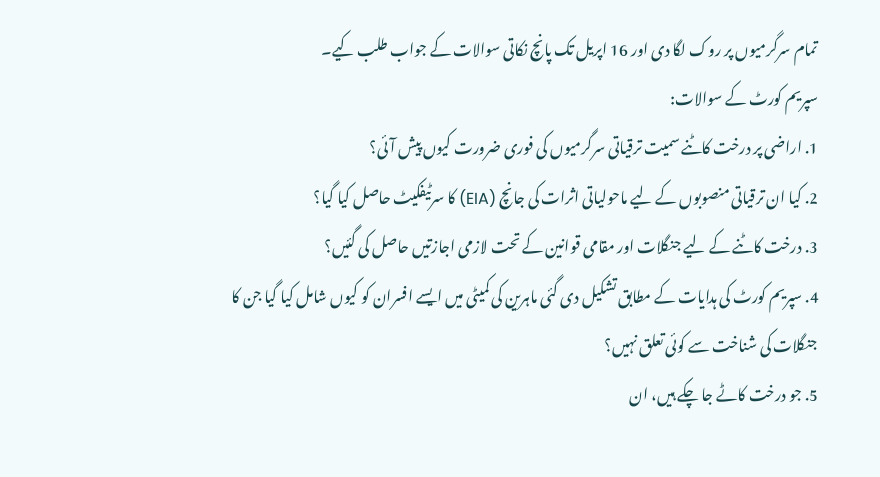تمام سرگرمیوں پر روک لگا دی اور 16 اپریل تک پانچ نکاتی سوالات کے جواب طلب کیے۔
سپریم کورٹ کے سوالات:
1. اراضی پر درخت کاٹنے سمیت ترقیاتی سرگرمیوں کی فوری ضرورت کیوں پیش آئی؟
2. کیا ان ترقیاتی منصوبوں کے لیے ماحولیاتی اثرات کی جانچ (EIA) کا سرٹیفکیٹ حاصل کیا گیا؟
3. درخت کاٹنے کے لیے جنگلات اور مقامی قوانین کے تحت لازمی اجازتیں حاصل کی گئیں؟
4. سپریم کورٹ کی ہدایات کے مطابق تشکیل دی گئی ماہرین کی کمیٹی میں ایسے افسران کو کیوں شامل کیا گیا جن کا جنگلات کی شناخت سے کوئی تعلق نہیں؟
5. جو درخت کاٹے جا چکے ہیں، ان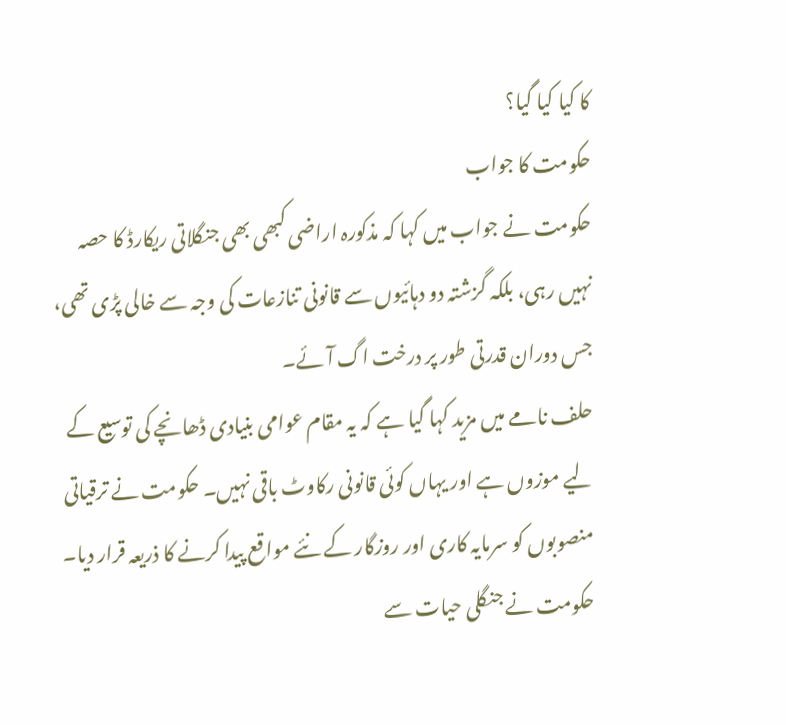کا کیا کیا گیا؟
حکومت کا جواب
حکومت نے جواب میں کہا کہ مذکورہ اراضی کبھی بھی جنگلاتی ریکارڈ کا حصہ نہیں رہی، بلکہ گزشتہ دو دہائیوں سے قانونی تنازعات کی وجہ سے خالی پڑی تھی، جس دوران قدرتی طور پر درخت اگ آئے۔
حلف نامے میں مزید کہا گیا ہے کہ یہ مقام عوامی بنیادی ڈھانچے کی توسیع کے لیے موزوں ہے اور یہاں کوئی قانونی رکاوٹ باقی نہیں۔ حکومت نے ترقیاتی منصوبوں کو سرمایہ کاری اور روزگار کے نئے مواقع پیدا کرنے کا ذریعہ قرار دیا۔
حکومت نے جنگلی حیات سے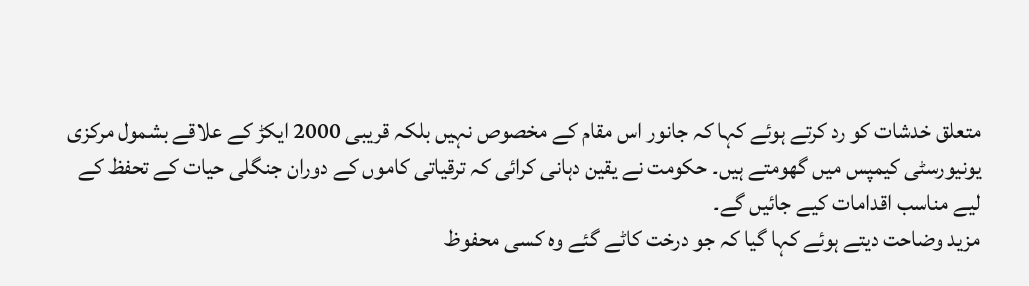متعلق خدشات کو رد کرتے ہوئے کہا کہ جانور اس مقام کے مخصوص نہیں بلکہ قریبی 2000 ایکڑ کے علاقے بشمول مرکزی یونیورسٹی کیمپس میں گھومتے ہیں۔ حکومت نے یقین دہانی کرائی کہ ترقیاتی کاموں کے دوران جنگلی حیات کے تحفظ کے لیے مناسب اقدامات کیے جائیں گے۔
مزید وضاحت دیتے ہوئے کہا گیا کہ جو درخت کاٹے گئے وہ کسی محفوظ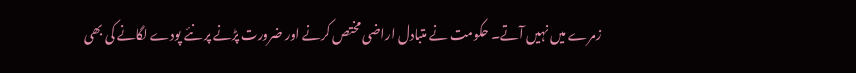زمرے میں نہیں آتے۔ حکومت نے متبادل اراضی مختص کرنے اور ضرورت پڑنے پر نئے پودے لگانے کی بھی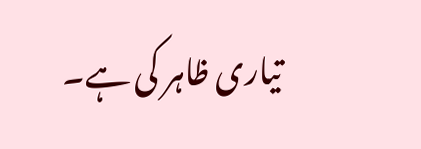تیاری ظاہر کی ہے۔